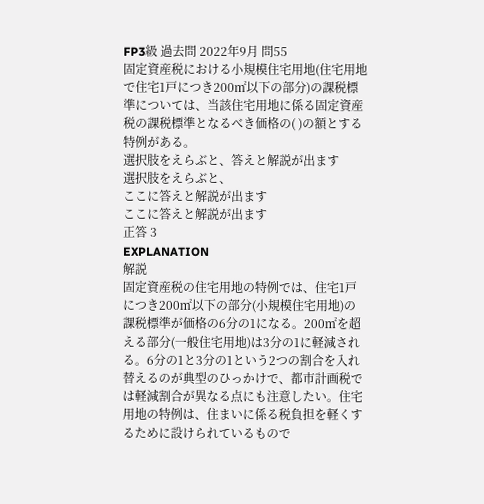FP3級 過去問 2022年9月 問55
固定資産税における小規模住宅用地(住宅用地で住宅1戸につき200㎡以下の部分)の課税標準については、当該住宅用地に係る固定資産税の課税標準となるべき価格の( )の額とする特例がある。
選択肢をえらぶと、答えと解説が出ます
選択肢をえらぶと、
ここに答えと解説が出ます
ここに答えと解説が出ます
正答 3
EXPLANATION
解説
固定資産税の住宅用地の特例では、住宅1戸につき200㎡以下の部分(小規模住宅用地)の課税標準が価格の6分の1になる。200㎡を超える部分(一般住宅用地)は3分の1に軽減される。6分の1と3分の1という2つの割合を入れ替えるのが典型のひっかけで、都市計画税では軽減割合が異なる点にも注意したい。住宅用地の特例は、住まいに係る税負担を軽くするために設けられているもので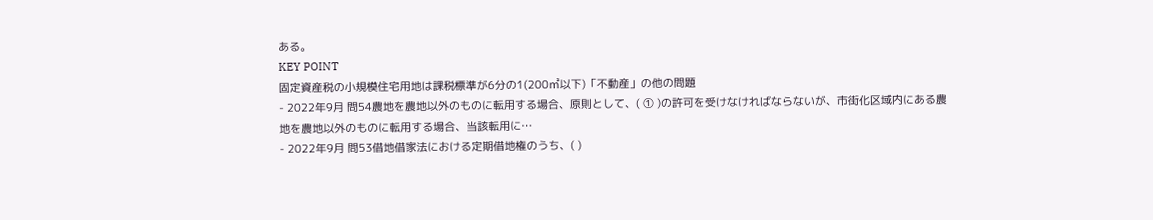ある。
KEY POINT
固定資産税の小規模住宅用地は課税標準が6分の1(200㎡以下)「不動産」の他の問題
- 2022年9月 問54農地を農地以外のものに転用する場合、原則として、( ① )の許可を受けなければならないが、市街化区域内にある農地を農地以外のものに転用する場合、当該転用に…
- 2022年9月 問53借地借家法における定期借地権のうち、( )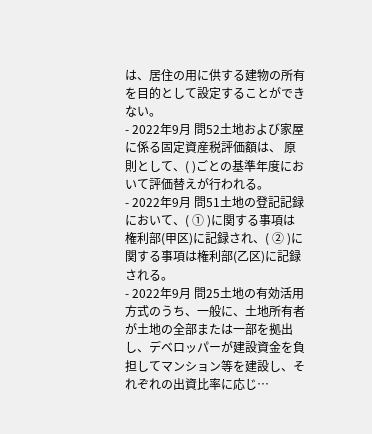は、居住の用に供する建物の所有を目的として設定することができない。
- 2022年9月 問52土地および家屋に係る固定資産税評価額は、 原則として、( )ごとの基準年度において評価替えが行われる。
- 2022年9月 問51土地の登記記録において、( ① )に関する事項は権利部(甲区)に記録され、( ② )に関する事項は権利部(乙区)に記録される。
- 2022年9月 問25土地の有効活用方式のうち、一般に、土地所有者が土地の全部または一部を拠出し、デベロッパーが建設資金を負担してマンション等を建設し、それぞれの出資比率に応じ…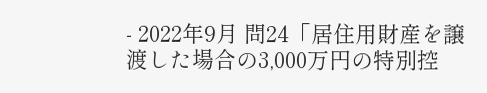- 2022年9月 問24「居住用財産を譲渡した場合の3,000万円の特別控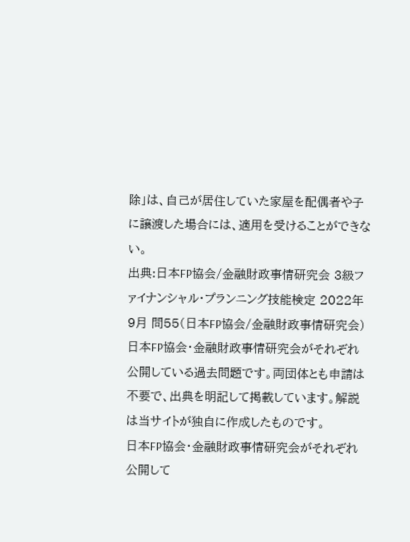除」は、自己が居住していた家屋を配偶者や子に譲渡した場合には、適用を受けることができない。
出典:日本FP協会/金融財政事情研究会 3級ファイナンシャル・プランニング技能検定 2022年9月 問55(日本FP協会/金融財政事情研究会)
日本FP協会・金融財政事情研究会がそれぞれ公開している過去問題です。両団体とも申請は不要で、出典を明記して掲載しています。解説は当サイトが独自に作成したものです。
日本FP協会・金融財政事情研究会がそれぞれ公開して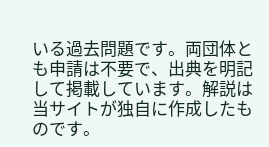いる過去問題です。両団体とも申請は不要で、出典を明記して掲載しています。解説は当サイトが独自に作成したものです。